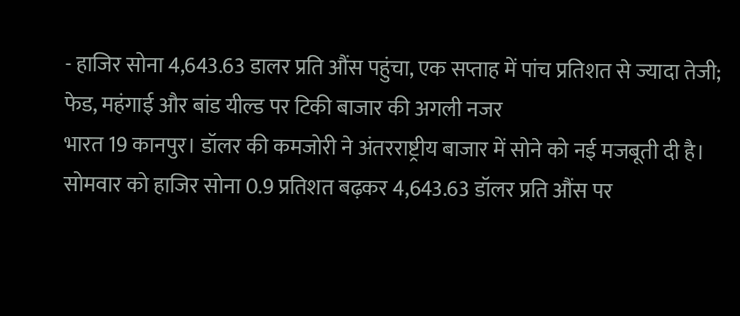- हाजिर सोना 4,643.63 डालर प्रति औंस पहुंचा, एक सप्ताह में पांच प्रतिशत से ज्यादा तेजी; फेड, महंगाई और बांड यील्ड पर टिकी बाजार की अगली नजर
भारत 19 कानपुर। डॉलर की कमजोरी ने अंतरराष्ट्रीय बाजार में सोने को नई मजबूती दी है। सोमवार को हाजिर सोना 0.9 प्रतिशत बढ़कर 4,643.63 डॉलर प्रति औंस पर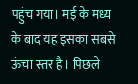पहुंच गया। मई के मध्य के बाद यह इसका सबसे ऊंचा स्तर है। पिछले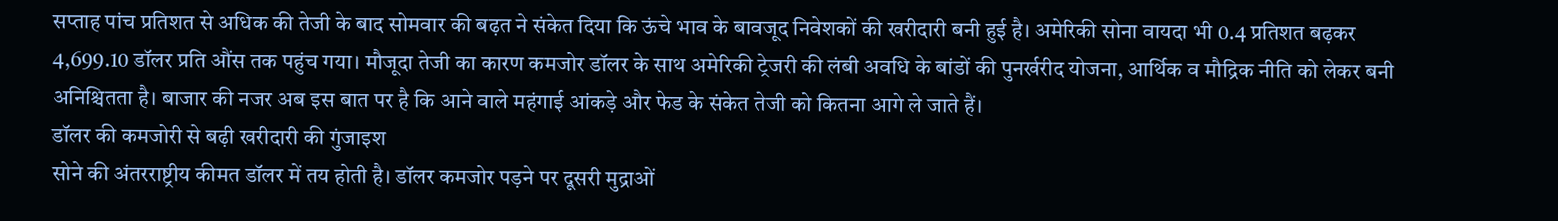सप्ताह पांच प्रतिशत से अधिक की तेजी के बाद सोमवार की बढ़त ने संकेत दिया कि ऊंचे भाव के बावजूद निवेशकों की खरीदारी बनी हुई है। अमेरिकी सोना वायदा भी 0.4 प्रतिशत बढ़कर 4,699.10 डॉलर प्रति औंस तक पहुंच गया। मौजूदा तेजी का कारण कमजोर डॉलर के साथ अमेरिकी ट्रेजरी की लंबी अवधि के बांडों की पुनर्खरीद योजना, आर्थिक व मौद्रिक नीति को लेकर बनी अनिश्चितता है। बाजार की नजर अब इस बात पर है कि आने वाले महंगाई आंकड़े और फेड के संकेत तेजी को कितना आगे ले जाते हैं।
डॉलर की कमजोरी से बढ़ी खरीदारी की गुंजाइश
सोने की अंतरराष्ट्रीय कीमत डॉलर में तय होती है। डॉलर कमजोर पड़ने पर दूसरी मुद्राओं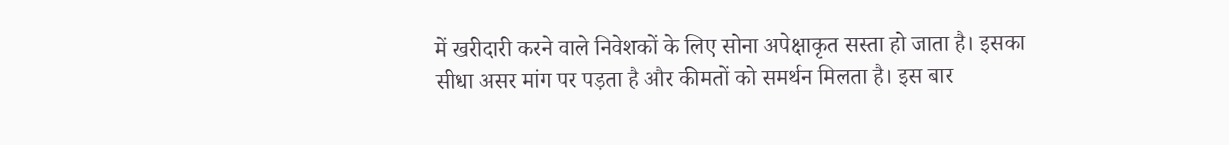में खरीदारी करने वाले निवेशकों के लिए सोना अपेक्षाकृत सस्ता हो जाता है। इसका सीधा असर मांग पर पड़ता है और कीमतों को समर्थन मिलता है। इस बार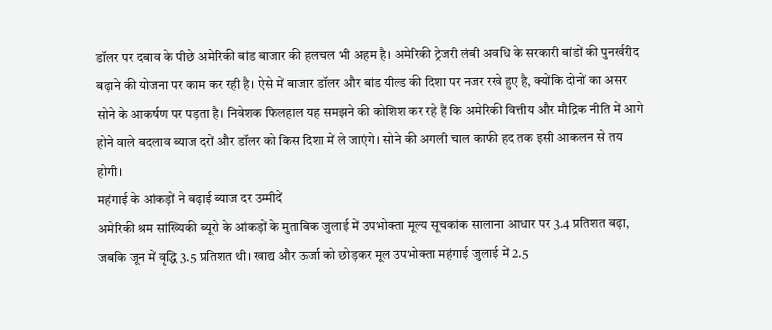डॉलर पर दबाव के पीछे अमेरिकी बांड बाजार की हलचल भी अहम है। अमेरिकी ट्रेजरी लंबी अवधि के सरकारी बांडों की पुनर्खरीद बढ़ाने की योजना पर काम कर रही है। ऐसे में बाजार डॉलर और बांड यील्ड की दिशा पर नजर रखे हुए है, क्योंकि दोनों का असर सोने के आकर्षण पर पड़ता है। निवेशक फिलहाल यह समझने की कोशिश कर रहे हैं कि अमेरिकी वित्तीय और मौद्रिक नीति में आगे होने वाले बदलाव ब्याज दरों और डॉलर को किस दिशा में ले जाएंगे। सोने की अगली चाल काफी हद तक इसी आकलन से तय होगी।
महंगाई के आंकड़ों ने बढ़ाई ब्याज दर उम्मीदें
अमेरिकी श्रम सांख्यिकी ब्यूरो के आंकड़ों के मुताबिक जुलाई में उपभोक्ता मूल्य सूचकांक सालाना आधार पर 3.4 प्रतिशत बढ़ा, जबकि जून में वृद्धि 3.5 प्रतिशत थी। खाद्य और ऊर्जा को छोड़कर मूल उपभोक्ता महंगाई जुलाई में 2.5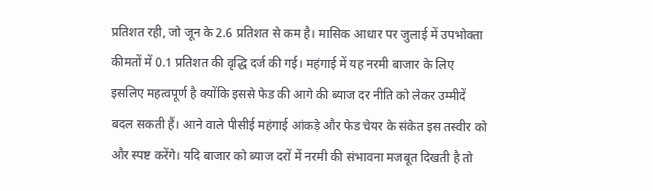प्रतिशत रही, जो जून के 2.6 प्रतिशत से कम है। मासिक आधार पर जुलाई में उपभोक्ता कीमतों में 0.1 प्रतिशत की वृद्धि दर्ज की गई। महंगाई में यह नरमी बाजार के लिए इसलिए महत्वपूर्ण है क्योंकि इससे फेड की आगे की ब्याज दर नीति को लेकर उम्मीदें बदल सकती हैं। आने वाले पीसीई महंगाई आंकड़े और फेड चेयर के संकेत इस तस्वीर को और स्पष्ट करेंगे। यदि बाजार को ब्याज दरों में नरमी की संभावना मजबूत दिखती है तो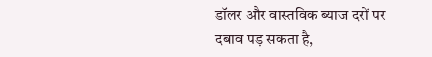डॉलर और वास्तविक ब्याज दरों पर दबाव पड़ सकता है,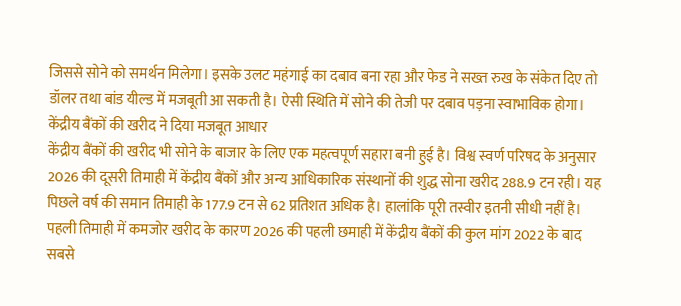जिससे सोने को समर्थन मिलेगा। इसके उलट महंगाई का दबाव बना रहा और फेड ने सख्त रुख के संकेत दिए तो डॉलर तथा बांड यील्ड में मजबूती आ सकती है। ऐसी स्थिति में सोने की तेजी पर दबाव पड़ना स्वाभाविक होगा।
केंद्रीय बैंकों की खरीद ने दिया मजबूत आधार
केंद्रीय बैंकों की खरीद भी सोने के बाजार के लिए एक महत्वपूर्ण सहारा बनी हुई है। विश्व स्वर्ण परिषद के अनुसार 2026 की दूसरी तिमाही में केंद्रीय बैंकों और अन्य आधिकारिक संस्थानों की शुद्ध सोना खरीद 288.9 टन रही। यह पिछले वर्ष की समान तिमाही के 177.9 टन से 62 प्रतिशत अधिक है। हालांकि पूरी तस्वीर इतनी सीधी नहीं है। पहली तिमाही में कमजोर खरीद के कारण 2026 की पहली छमाही में केंद्रीय बैंकों की कुल मांग 2022 के बाद सबसे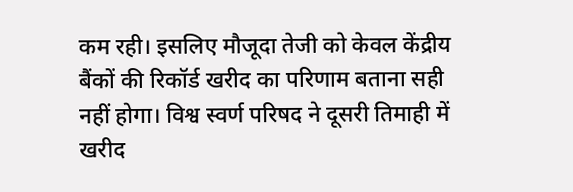कम रही। इसलिए मौजूदा तेजी को केवल केंद्रीय बैंकों की रिकॉर्ड खरीद का परिणाम बताना सही नहीं होगा। विश्व स्वर्ण परिषद ने दूसरी तिमाही में खरीद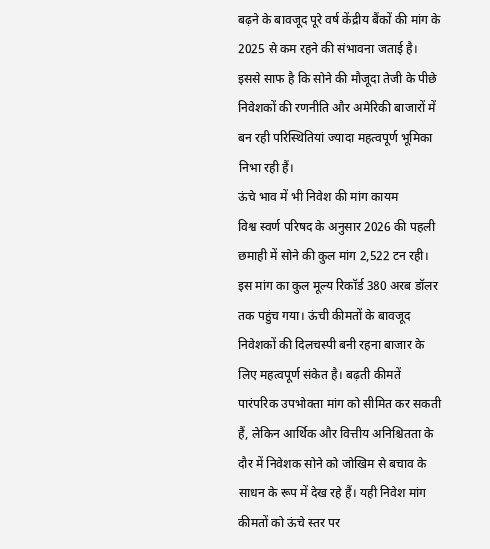बढ़ने के बावजूद पूरे वर्ष केंद्रीय बैंकों की मांग के 2025 से कम रहने की संभावना जताई है। इससे साफ है कि सोने की मौजूदा तेजी के पीछे निवेशकों की रणनीति और अमेरिकी बाजारों में बन रही परिस्थितियां ज्यादा महत्वपूर्ण भूमिका निभा रही हैं।
ऊंचे भाव में भी निवेश की मांग कायम
विश्व स्वर्ण परिषद के अनुसार 2026 की पहली छमाही में सोने की कुल मांग 2,522 टन रही। इस मांग का कुल मूल्य रिकॉर्ड 380 अरब डॉलर तक पहुंच गया। ऊंची कीमतों के बावजूद निवेशकों की दिलचस्पी बनी रहना बाजार के लिए महत्वपूर्ण संकेत है। बढ़ती कीमतें पारंपरिक उपभोक्ता मांग को सीमित कर सकती हैं, लेकिन आर्थिक और वित्तीय अनिश्चितता के दौर में निवेशक सोने को जोखिम से बचाव के साधन के रूप में देख रहे हैं। यही निवेश मांग कीमतों को ऊंचे स्तर पर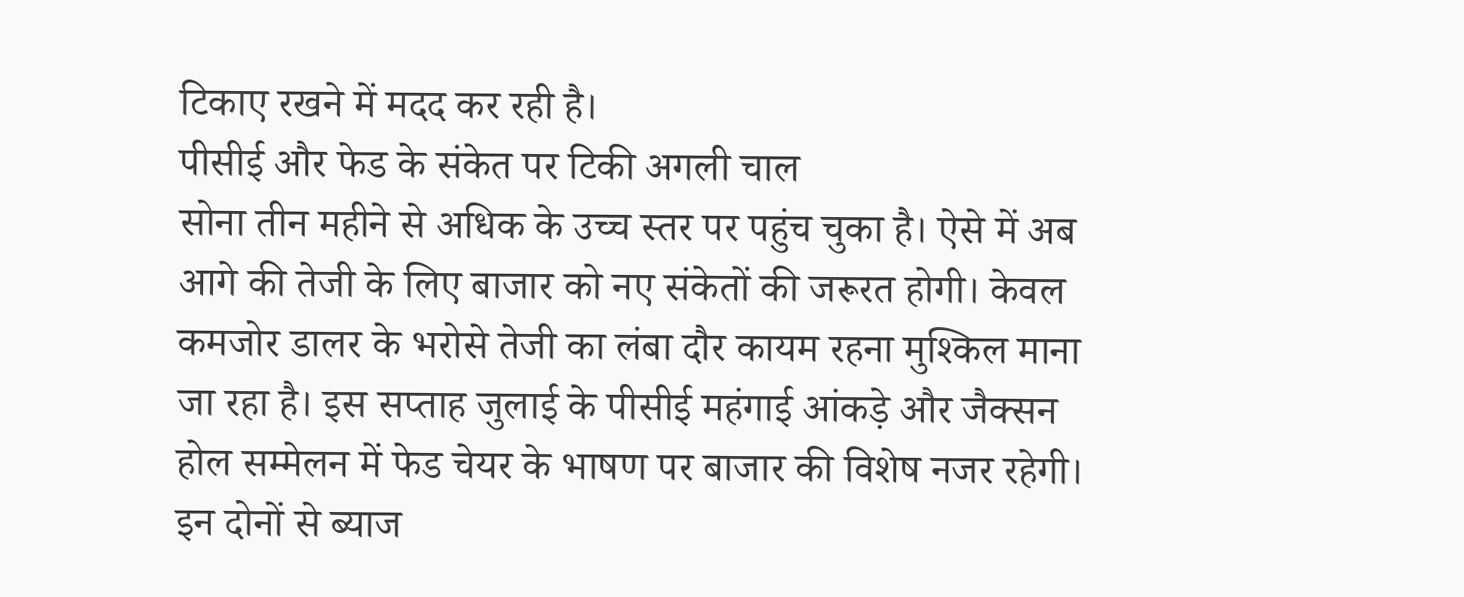टिकाए रखने में मदद कर रही है।
पीसीई और फेड के संकेत पर टिकी अगली चाल
सोना तीन महीने से अधिक के उच्च स्तर पर पहुंच चुका है। ऐसे में अब आगे की तेजी के लिए बाजार को नए संकेतों की जरूरत होगी। केवल कमजोर डालर के भरोसे तेजी का लंबा दौर कायम रहना मुश्किल माना जा रहा है। इस सप्ताह जुलाई के पीसीई महंगाई आंकड़े और जैक्सन होल सम्मेलन में फेड चेयर के भाषण पर बाजार की विशेष नजर रहेगी। इन दोनों से ब्याज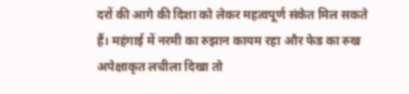दरों की आगे की दिशा को लेकर महत्वपूर्ण संकेत मिल सकते हैं। महंगाई में नरमी का रुझान कायम रहा और फेड का रुख अपेक्षाकृत लचीला दिखा तो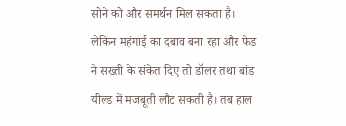सोने को और समर्थन मिल सकता है। लेकिन महंगाई का दबाव बना रहा और फेड ने सख्ती के संकेत दिए तो डॉलर तथा बांड यील्ड में मजबूती लौट सकती है। तब हाल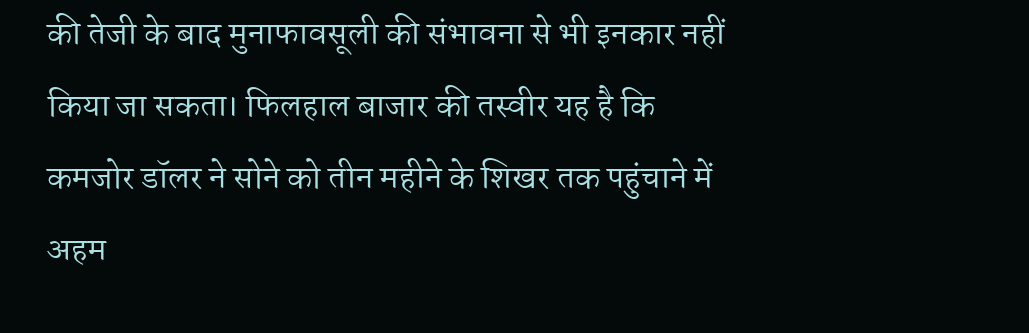की तेजी के बाद मुनाफावसूली की संभावना से भी इनकार नहीं किया जा सकता। फिलहाल बाजार की तस्वीर यह है कि कमजोर डॉलर ने सोने को तीन महीने के शिखर तक पहुंचाने में अहम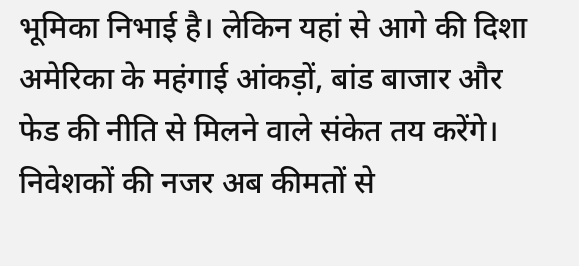भूमिका निभाई है। लेकिन यहां से आगे की दिशा अमेरिका के महंगाई आंकड़ों, बांड बाजार और फेड की नीति से मिलने वाले संकेत तय करेंगे। निवेशकों की नजर अब कीमतों से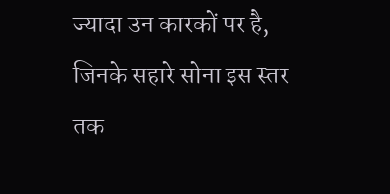ज्यादा उन कारकों पर है, जिनके सहारे सोना इस स्तर तक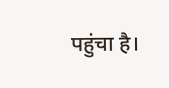पहुंचा है।